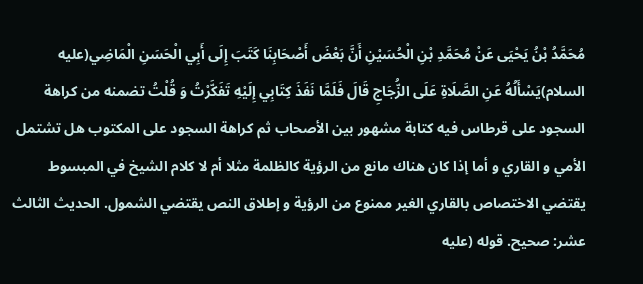مُحَمَّدُ بْنُ يَحْيَى عَنْ مُحَمَّدِ بْنِ الْحُسَيْنِ أَنَّ بَعْضَ أَصْحَابِنَا كَتَبَ إِلَى أَبِي الْحَسَنِ الْمَاضِي(عليه السلام)يَسْأَلُهُ عَنِ الصَّلَاةِ عَلَى الزُّجَاجِ قَالَ فَلَمَّا نَفَذَ كِتَابِي إِلَيْهِ تَفَكَّرْتُ وَ قُلْتُ تضمنه من كراهة السجود على قرطاس فيه كتابة مشهور بين الأصحاب ثم كراهة السجود على المكتوب هل تشتمل الأمي و القاري و أما إذا كان هناك مانع من الرؤية كالظلمة مثلا أم لا كلام الشيخ في المبسوط يقتضي الاختصاص بالقاري الغير ممنوع من الرؤية و إطلاق النص يقتضي الشمول. الحديث الثالث عشر: صحيح. قوله (عليه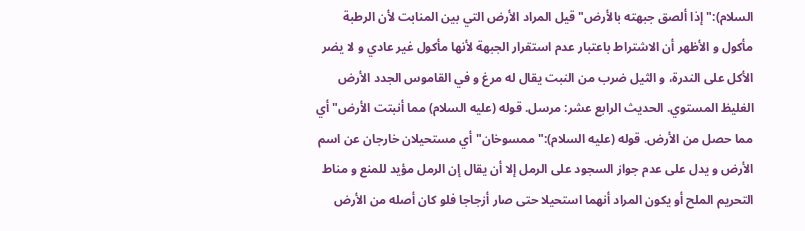السلام):" إذا ألصق جبهته بالأرض" قيل المراد الأرض التي بين المنابت لأن الرطبة مأكول و الأظهر أن الاشتراط باعتبار عدم استقرار الجبهة لأنها مأكول غير عادي و لا يضر الأكل على الندرة، و الثيل ضرب من النبت يقال له مرغ و في القاموس الجدد الأرض الغليظ المستوي. الحديث الرابع عشر: مرسل. قوله (عليه السلام) مما أنبتت الأرض" أي مما حصل من الأرض. قوله (عليه السلام):" ممسوخان" أي مستحيلان خارجان عن اسم الأرض و يدل على عدم جواز السجود على الرمل إلا أن يقال إن الرمل مؤيد للمنع و مناط التحريم الملح أو يكون المراد أنهما استحيلا حتى صار أزجاجا فلو كان أصله من الأرض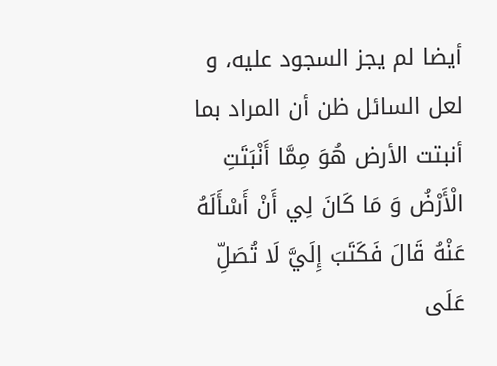أيضا لم يجز السجود عليه، و لعل السائل ظن أن المراد بما أنبتت الأرض هُوَ مِمَّا أَنْبَتَتِ الْأَرْضُ وَ مَا كَانَ لِي أَنْ أَسْأَلَهُ عَنْهُ قَالَ فَكَتَبَ إِلَيَّ لَا تُصَلِّ عَلَى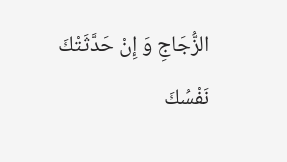الزُّجَاجِ وَ إِنْ حَدَّثَتْكَ نَفْسُكَ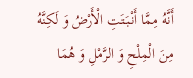أَنَّهُ مِمَّا أَنْبَتَتِ الْأَرْضُ وَ لَكِنَّهُ مِنَ الْمِلْحِ وَ الرَّمْلِ وَ هُمَا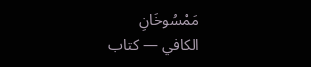مَمْسُوخَانِ
الكافي — كتاب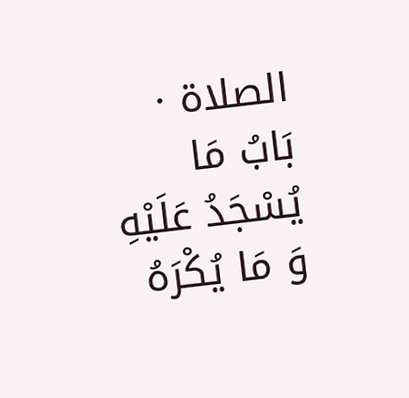الصلاة · بَابُ مَا يُسْجَدُ عَلَيْهِ وَ مَا يُكْرَهُ